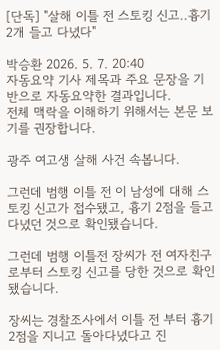[단독] "살해 이틀 전 스토킹 신고..흉기 2개 들고 다녔다"

박승환 2026. 5. 7. 20:40
자동요약 기사 제목과 주요 문장을 기반으로 자동요약한 결과입니다.
전체 맥락을 이해하기 위해서는 본문 보기를 권장합니다.

광주 여고생 살해 사건 속봅니다.

그런데 범행 이틀 전 이 남성에 대해 스토킹 신고가 접수됐고, 흉기 2점을 들고 다녔던 것으로 확인됐습니다.

그런데 범행 이틀전 장씨가 전 여자친구로부터 스토킹 신고를 당한 것으로 확인됐습니다.

장씨는 경찰조사에서 이틀 전 부터 흉기 2점을 지니고 돌아다녔다고 진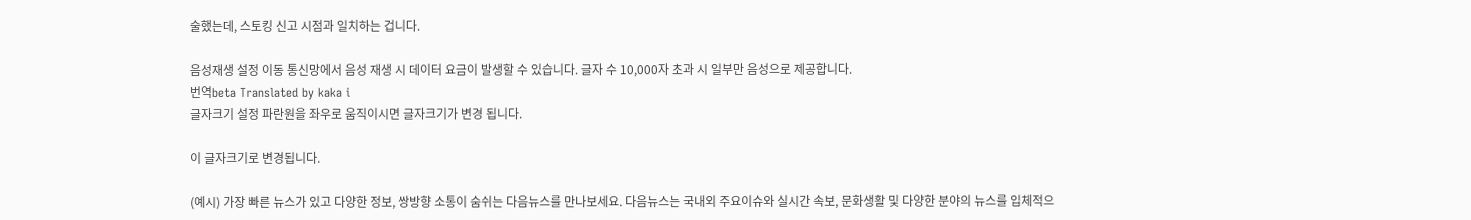술했는데, 스토킹 신고 시점과 일치하는 겁니다.

음성재생 설정 이동 통신망에서 음성 재생 시 데이터 요금이 발생할 수 있습니다. 글자 수 10,000자 초과 시 일부만 음성으로 제공합니다.
번역beta Translated by kaka i
글자크기 설정 파란원을 좌우로 움직이시면 글자크기가 변경 됩니다.

이 글자크기로 변경됩니다.

(예시) 가장 빠른 뉴스가 있고 다양한 정보, 쌍방향 소통이 숨쉬는 다음뉴스를 만나보세요. 다음뉴스는 국내외 주요이슈와 실시간 속보, 문화생활 및 다양한 분야의 뉴스를 입체적으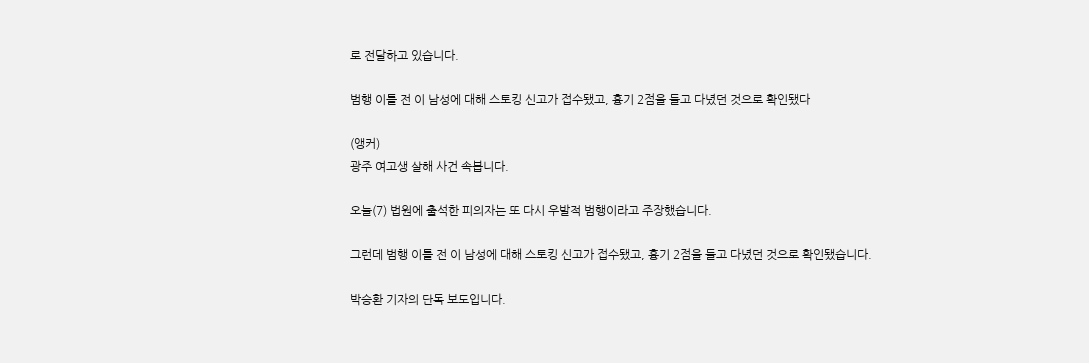로 전달하고 있습니다.

범행 이틀 전 이 남성에 대해 스토킹 신고가 접수됐고, 흉기 2점을 들고 다녔던 것으로 확인됐다

(앵커)
광주 여고생 살해 사건 속봅니다.

오늘(7) 법원에 출석한 피의자는 또 다시 우발적 범행이라고 주장했습니다.

그런데 범행 이틀 전 이 남성에 대해 스토킹 신고가 접수됐고, 흉기 2점을 들고 다녔던 것으로 확인됐습니다.

박승환 기자의 단독 보도입니다.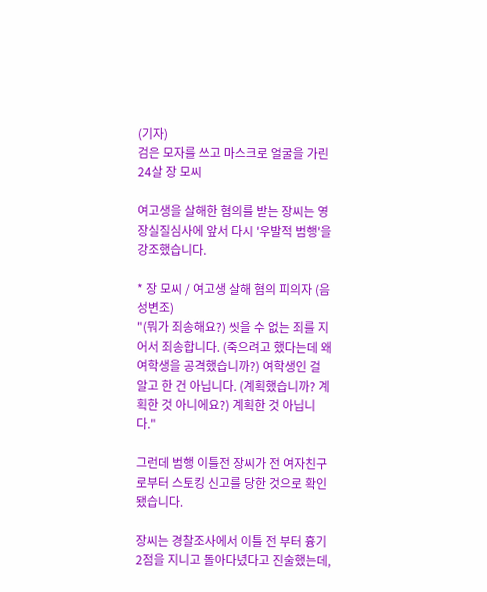(기자)
검은 모자를 쓰고 마스크로 얼굴을 가린 24살 장 모씨

여고생을 살해한 혐의를 받는 장씨는 영장실질심사에 앞서 다시 '우발적 범행'을 강조했습니다.

* 장 모씨 / 여고생 살해 혐의 피의자 (음성변조)
"(뭐가 죄송해요?) 씻을 수 없는 죄를 지어서 죄송합니다. (죽으려고 했다는데 왜 여학생을 공격했습니까?) 여학생인 걸 알고 한 건 아닙니다. (계획했습니까? 계획한 것 아니에요?) 계획한 것 아닙니다."

그런데 범행 이틀전 장씨가 전 여자친구로부터 스토킹 신고를 당한 것으로 확인됐습니다.

장씨는 경찰조사에서 이틀 전 부터 흉기 2점을 지니고 돌아다녔다고 진술했는데,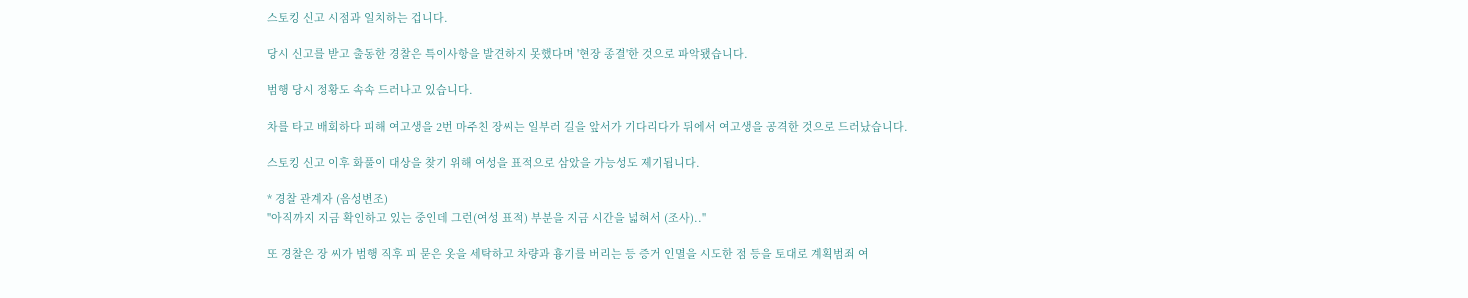스토킹 신고 시점과 일치하는 겁니다.

당시 신고를 받고 출동한 경찰은 특이사항을 발견하지 못했다며 '현장 종결'한 것으로 파악됐습니다.

범행 당시 정황도 속속 드러나고 있습니다.

차를 타고 배회하다 피해 여고생을 2번 마주친 장씨는 일부러 길을 앞서가 기다리다가 뒤에서 여고생을 공격한 것으로 드러났습니다.

스토킹 신고 이후 화풀이 대상을 찾기 위해 여성을 표적으로 삼았을 가능성도 제기됩니다.

* 경찰 관계자 (음성변조)
"아직까지 지금 확인하고 있는 중인데 그런(여성 표적) 부분을 지금 시간을 넓혀서 (조사).."

또 경찰은 장 씨가 범행 직후 피 묻은 옷을 세탁하고 차량과 흉기를 버리는 등 증거 인멸을 시도한 점 등을 토대로 계획범죄 여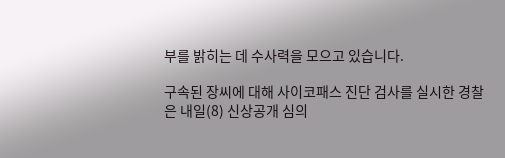부를 밝히는 데 수사력을 모으고 있습니다.

구속된 장씨에 대해 사이코패스 진단 검사를 실시한 경찰은 내일(8) 신상공개 심의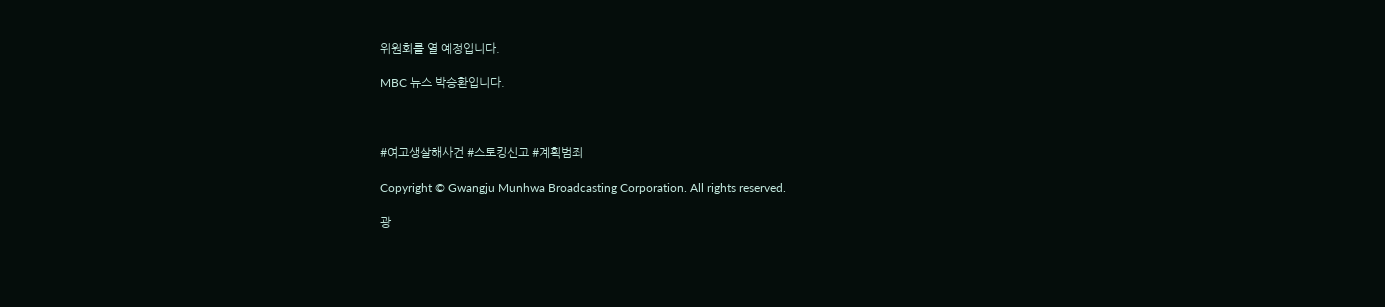위원회를 열 예정입니다.

MBC 뉴스 박승환입니다.



#여고생살해사건 #스토킹신고 #계획범죄

Copyright © Gwangju Munhwa Broadcasting Corporation. All rights reserved.

광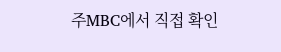주MBC에서 직접 확인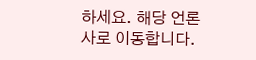하세요. 해당 언론사로 이동합니다.